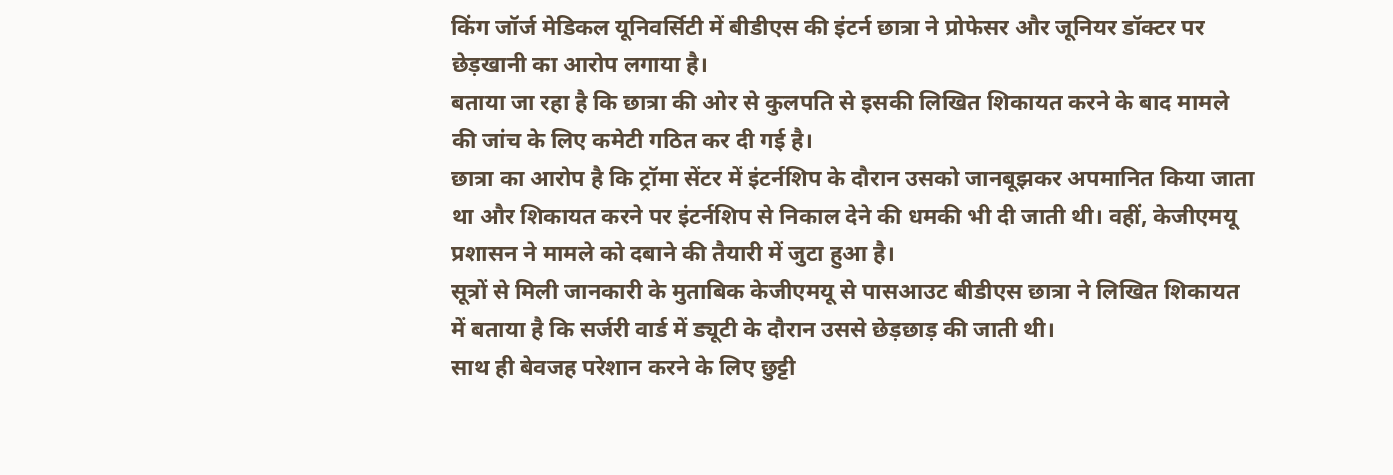किंग जॉर्ज मेडिकल यूनिवर्सिटी में बीडीएस की इंटर्न छात्रा ने प्रोफेसर और जूनियर डॉक्टर पर छेड़खानी का आरोप लगाया है।
बताया जा रहा है कि छात्रा की ओर से कुलपति से इसकी लिखित शिकायत करने के बाद मामले की जांच के लिए कमेटी गठित कर दी गई है।
छात्रा का आरोप है कि ट्रॉमा सेंटर में इंटर्नशिप के दौरान उसको जानबूझकर अपमानित किया जाता था और शिकायत करने पर इंटर्नशिप से निकाल देने की धमकी भी दी जाती थी। वहीं, केजीएमयू प्रशासन ने मामले को दबाने की तैयारी में जुटा हुआ है।
सूत्रों से मिली जानकारी के मुताबिक केजीएमयू से पासआउट बीडीएस छात्रा ने लिखित शिकायत में बताया है कि सर्जरी वार्ड में ड्यूटी के दौरान उससे छेड़छाड़ की जाती थी।
साथ ही बेवजह परेशान करने के लिए छुट्टी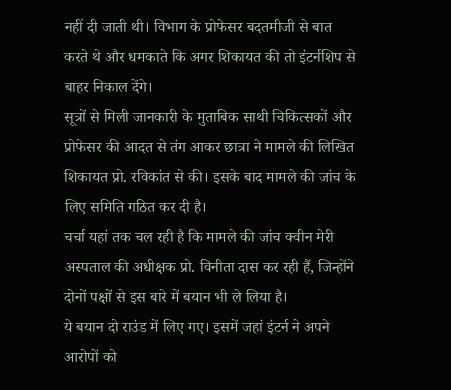नहीं दी जाती थी। विभाग के प्रोफेसर बदतमीजी से बात करते थे और धमकाते कि अगर शिकायत की तो इंटर्नशिप से बाहर निकाल देंगे।
सूत्रों से मिली जानकारी के मुताबिक साथी चिकित्सकों और प्रोफेसर की आदत से तंग आकर छात्रा ने मामले की लिखित शिकायत प्रो. रविकांत से की। इसके बाद मामले की जांच के लिए समिति गठित कर दी है।
चर्चा यहां तक चल रही है कि मामले की जांच क्वीन मेरी अस्पताल की अधीक्षक प्रो. विनीता दास कर रही हैं, जिन्होंने दोनों पक्षों से इस बारे में बयान भी ले लिया है।
ये बयान दो राउंड में लिए गए। इसमें जहां इंटर्न ने अपने आरोपों को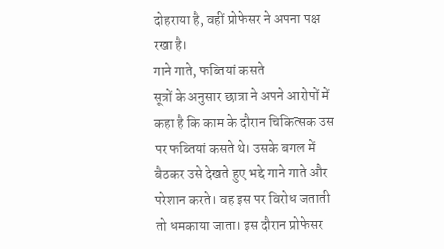दोहराया है, वहीं प्रोफेसर ने अपना पक्ष रखा है।
गाने गाते, फब्तियां कसते
सूत्रों के अनुसार छात्रा ने अपने आरोपों में कहा है कि काम के दौरान चिकित्सक उस पर फब्तियां कसते थे। उसके बगल में बैठकर उसे देखते हुए भद्दे गाने गाते और परेशान करते। वह इस पर विरोध जताती तो धमकाया जाता। इस दौरान प्रोफेसर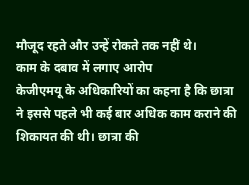मौजूद रहते और उन्हें रोकते तक नहीं थे।
काम के दबाव में लगाए आरोप
केजीएमयू के अधिकारियों का कहना है कि छात्रा ने इससे पहले भी कई बार अधिक काम कराने की शिकायत की थी। छात्रा की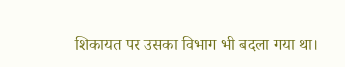शिकायत पर उसका विभाग भी बदला गया था।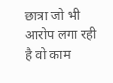छात्रा जो भी आरोप लगा रही है वो काम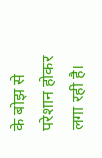के बोझ से परेशान होकर लगा रही है।